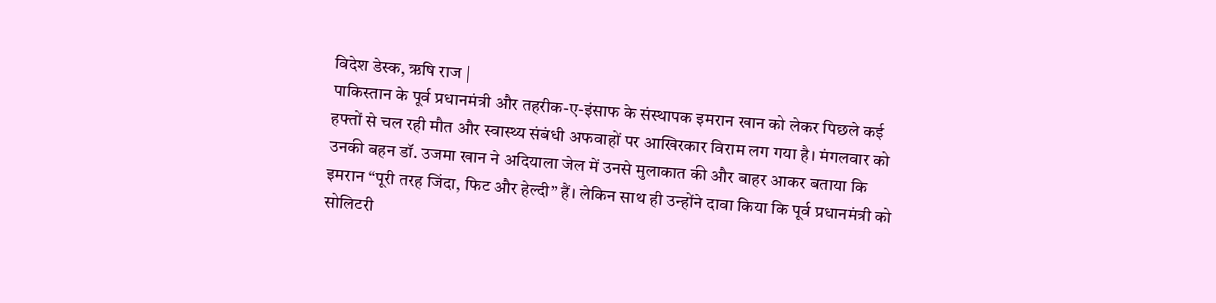विदेश डेस्क, ऋषि राज |
पाकिस्तान के पूर्व प्रधानमंत्री और तहरीक-ए-इंसाफ के संस्थापक इमरान खान को लेकर पिछले कई हफ्तों से चल रही मौत और स्वास्थ्य संबंधी अफवाहों पर आखिरकार विराम लग गया है। मंगलवार को उनकी बहन डॉ. उजमा खान ने अदियाला जेल में उनसे मुलाकात की और बाहर आकर बताया कि इमरान “पूरी तरह जिंदा, फिट और हेल्दी” हैं। लेकिन साथ ही उन्होंने दावा किया कि पूर्व प्रधानमंत्री को सोलिटरी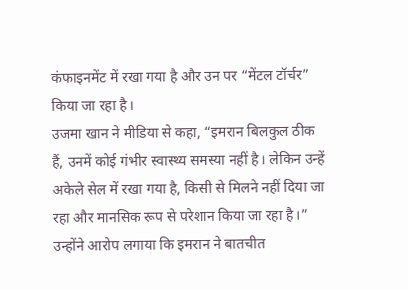कंफाइनमेंट में रखा गया है और उन पर “मेंटल टॉर्चर” किया जा रहा है।
उजमा खान ने मीडिया से कहा, “इमरान बिलकुल ठीक हैं, उनमें कोई गंभीर स्वास्थ्य समस्या नहीं है। लेकिन उन्हें अकेले सेल में रखा गया है, किसी से मिलने नहीं दिया जा रहा और मानसिक रूप से परेशान किया जा रहा है।” उन्होंने आरोप लगाया कि इमरान ने बातचीत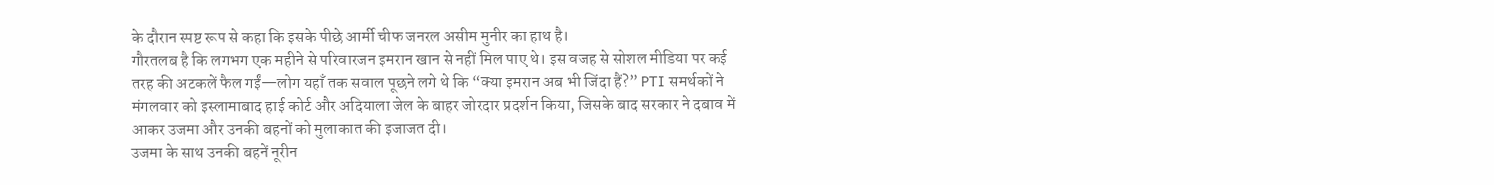के दौरान स्पष्ट रूप से कहा कि इसके पीछे आर्मी चीफ जनरल असीम मुनीर का हाथ है।
गौरतलब है कि लगभग एक महीने से परिवारजन इमरान खान से नहीं मिल पाए थे। इस वजह से सोशल मीडिया पर कई तरह की अटकलें फैल गईं—लोग यहाँ तक सवाल पूछने लगे थे कि “क्या इमरान अब भी जिंदा हैं?” PTI समर्थकों ने मंगलवार को इस्लामाबाद हाई कोर्ट और अदियाला जेल के बाहर जोरदार प्रदर्शन किया, जिसके बाद सरकार ने दबाव में आकर उजमा और उनकी बहनों को मुलाकात की इजाजत दी।
उजमा के साथ उनकी बहनें नूरीन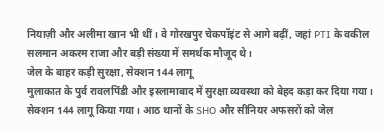नियाज़ी और अलीमा खान भी थीं। वे गोरखपुर चेकपॉइंट से आगे बढ़ीं, जहां PTI के वकील सलमान अकरम राजा और बड़ी संख्या में समर्थक मौजूद थे।
जेल के बाहर कड़ी सुरक्षा, सेक्शन 144 लागू
मुलाकात के पुर्व रावलपिंडी और इस्लामाबाद में सुरक्षा व्यवस्था को बेहद कड़ा कर दिया गया। सेक्शन 144 लागू किया गया। आठ थानों के SHO और सीनियर अफसरों को जेल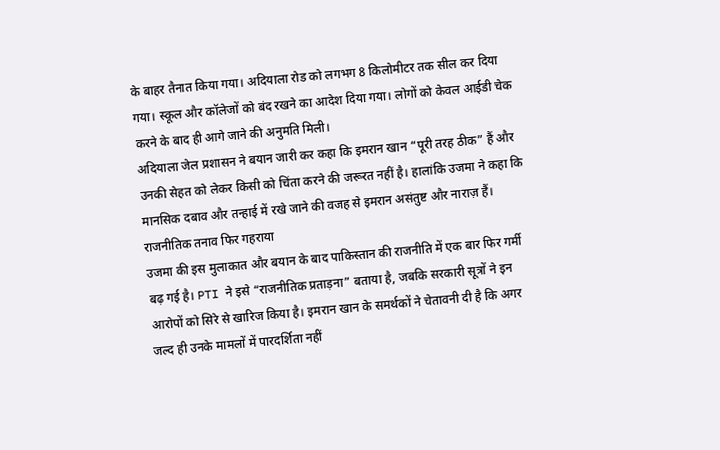के बाहर तैनात किया गया। अदियाला रोड को लगभग 8 किलोमीटर तक सील कर दिया गया। स्कूल और कॉलेजों को बंद रखने का आदेश दिया गया। लोगों को केवल आईडी चेक करने के बाद ही आगे जाने की अनुमति मिली।
अदियाला जेल प्रशासन ने बयान जारी कर कहा कि इमरान खान “पूरी तरह ठीक” हैं और उनकी सेहत को लेकर किसी को चिंता करने की जरूरत नहीं है। हालांकि उजमा ने कहा कि मानसिक दबाव और तन्हाई में रखे जाने की वजह से इमरान असंतुष्ट और नाराज़ हैं।
राजनीतिक तनाव फिर गहराया
उजमा की इस मुलाकात और बयान के बाद पाकिस्तान की राजनीति में एक बार फिर गर्मी बढ़ गई है। PTI ने इसे “राजनीतिक प्रताड़ना” बताया है, जबकि सरकारी सूत्रों ने इन आरोपों को सिरे से खारिज किया है। इमरान खान के समर्थकों ने चेतावनी दी है कि अगर जल्द ही उनके मामलों में पारदर्शिता नहीं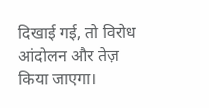दिखाई गई, तो विरोध आंदोलन और तेज़ किया जाएगा।